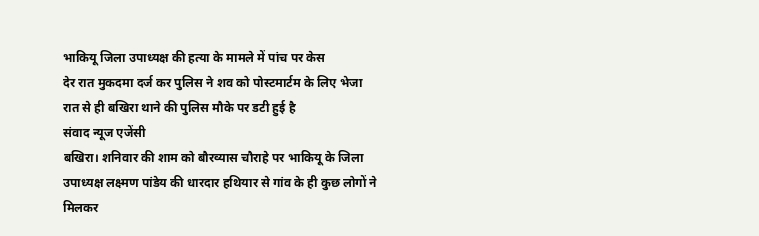भाकियू जिला उपाध्यक्ष की हत्या के मामले में पांच पर केस
देर रात मुकदमा दर्ज कर पुलिस ने शव को पोस्टमार्टम के लिए भेजा
रात से ही बखिरा थाने की पुलिस मौके पर डटी हुई है
संवाद न्यूज एजेंसी
बखिरा। शनिवार की शाम को बौरव्यास चौराहे पर भाकियू के जिला उपाध्यक्ष लक्ष्मण पांडेय की धारदार हथियार से गांव के ही कुछ लोगों ने मिलकर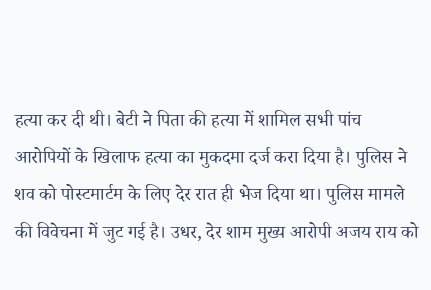हत्या कर दी थी। बेटी ने पिता की हत्या में शामिल सभी पांच आरोपियों के खिलाफ हत्या का मुकदमा दर्ज करा दिया है। पुलिस ने शव को पोस्टमार्टम के लिए देर रात ही भेज दिया था। पुलिस मामले की विवेचना में जुट गई है। उधर, देर शाम मुख्य आरोपी अजय राय को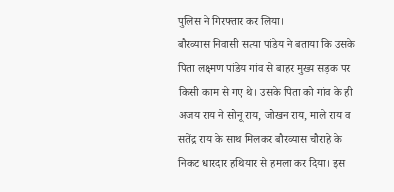पुलिस ने गिरफ्तार कर लिया।
बौरव्यास निवासी सत्या पांडेय ने बताया कि उसके पिता लक्ष्मण पांडेय गांव से बाहर मुख्य सड़क पर किसी काम से गए थे। उसके पिता को गांव के ही अजय राय ने सोनू राय, जोखन राय, माले राय व सतेंद्र राय के साथ मिलकर बौरव्यास चौराहे के निकट धारदार हथियार से हमला कर दिया। इस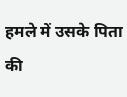हमले में उसके पिता की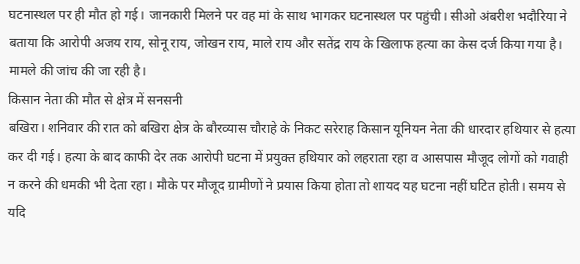घटनास्थल पर ही मौत हो गई। जानकारी मिलने पर वह मां के साथ भागकर घटनास्थल पर पहुंची। सीओ अंबरीश भदौरिया ने बताया कि आरोपी अजय राय, सोनू राय, जोखन राय, माले राय और सतेंद्र राय के खिलाफ हत्या का केस दर्ज किया गया है। मामले की जांच की जा रही है।
किसान नेता की मौत से क्षेत्र में सनसनी
बखिरा। शनिवार की रात को बखिरा क्षेत्र के बौरव्यास चौराहे के निकट सरेराह किसान यूनियन नेता की धारदार हथियार से हत्या कर दी गई। हत्या के बाद काफी देर तक आरोपी घटना में प्रयुक्त हथियार को लहराता रहा व आसपास मौजूद लोगों को गवाही न करने की धमकी भी देता रहा। मौके पर मौजूद ग्रामीणों ने प्रयास किया होता तो शायद यह घटना नहीं घटित होती। समय से यदि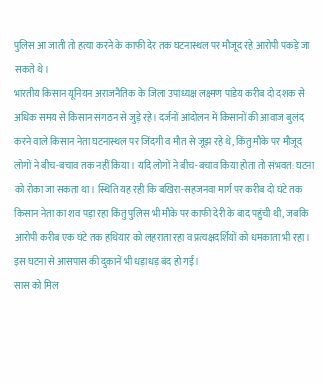पुलिस आ जाती तो हत्या करने के काफी देर तक घटनास्थल पर मौजूद रहे आरोपी पकड़े जा सकते थे।
भारतीय किसान यूनियन अराजनैतिक के जिला उपाध्यक्ष लक्ष्मण पांडेय करीब दो दशक से अधिक समय से किसान संगठन से जुड़े रहे। दर्जनों आंदोलन में किसानों की आवाज बुलंद करने वाले किसान नेता घटनास्थल पर जिंदगी व मौत से जूझ रहे थे, किंतु मौके पर मौजूद लोगों ने बीच-बचाव तक नहीं किया। यदि लोगों ने बीच-बचाव किया होता तो संभवत: घटना को रोका जा सकता था। स्थिति यह रही कि बखिरा-सहजनवा मार्ग पर करीब दो घंटे तक किसान नेता का शव पड़ा रहा किंतु पुलिस भी मौके पर काफी देरी के बाद पहुंची थी, जबकि आरोपी करीब एक घंटे तक हथियार को लहराता रहा व प्रत्यक्षदर्शियों को धमकाता भी रहा। इस घटना से आसपास की दुकानें भी धड़ाधड़ बंद हो गईं।
सास को मिल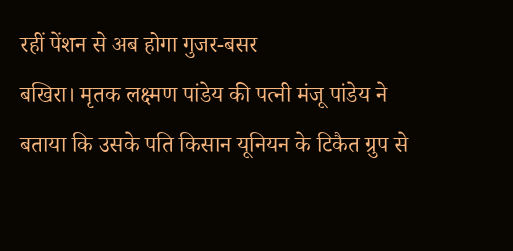रहीं पेंशन से अब होगा गुजर-बसर
बखिरा। मृतक लक्ष्मण पांडेय की पत्नी मंजू पांडेय ने बताया कि उसके पति किसान यूनियन के टिकैत ग्रुप से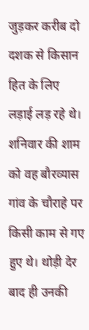जुड़कर करीब दो दशक से किसान हित के लिए लड़ाई लड़ रहे थे। शनिवार की शाम को वह बौरव्यास गांव के चौराहे पर किसी काम से गए हुए थे। थोड़ी देर बाद ही उनकी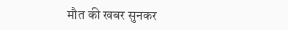मौत की खबर सुनकर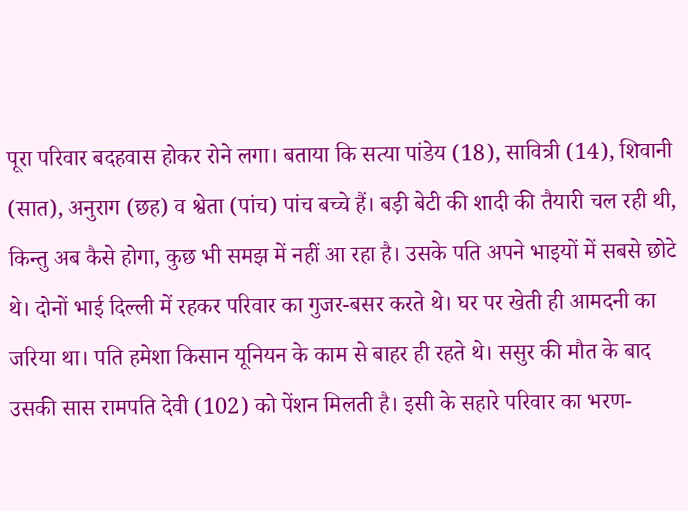पूरा परिवार बदहवास होकर रोने लगा। बताया कि सत्या पांडेय (18), सावित्री (14), शिवानी (सात), अनुराग (छह) व श्वेता (पांच) पांच बच्चे हैं। बड़ी बेटी की शादी की तैयारी चल रही थी, किन्तु अब कैसे होगा, कुछ भी समझ में नहीं आ रहा है। उसके पति अपने भाइयों में सबसे छोटे थे। दोनों भाई दिल्ली में रहकर परिवार का गुजर-बसर करते थे। घर पर खेती ही आमदनी का जरिया था। पति हमेशा किसान यूनियन के काम से बाहर ही रहते थे। ससुर की मौत के बाद उसकी सास रामपति देवी (102) को पेंशन मिलती है। इसी के सहारे परिवार का भरण-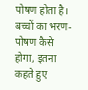पोषण होता है। बच्चों का भरण-पोषण कैसे होगा, इतना कहते हुए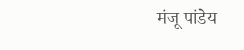मंजू पांडेय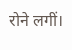रोने लगीं।